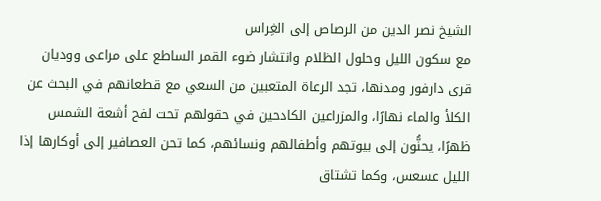الشيخ نصر الدين من الرصاص إلى الغِراس
مع سكون الليل وحلول الظلام وانتشار ضوء القمر الساطع على مراعى ووديان قرى دارفور ومدنها، تجد الرعاة المتعبين من السعي مع قطعانهم في البحث عن الكلأ والماء نهارًا، والمزراعين الكادحين في حقولهم تحت لفح أشعة الشمس ظهرًا، يحنُّون إلى بيوتهم وأطفالهم ونسائهم، كما تحن العصافير إلى أوكارها إذا الليل عسعس، وكما تشتاق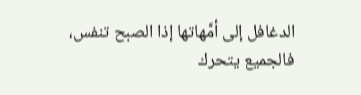الدغافل إلى أمَّهاتها إذا الصبح تنفس، فالجميع يتحرك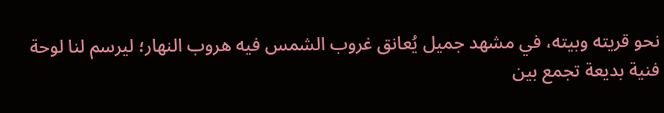نحو قريته وبيته، في مشهد جميل يُعانق غروب الشمس فيه هروب النهار؛ ليرسم لنا لوحة فنية بديعة تجمع بين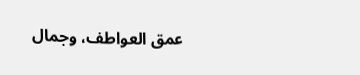عمق العواطف، وجمال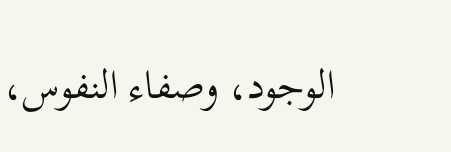الوجود، وصفاء النفوس،